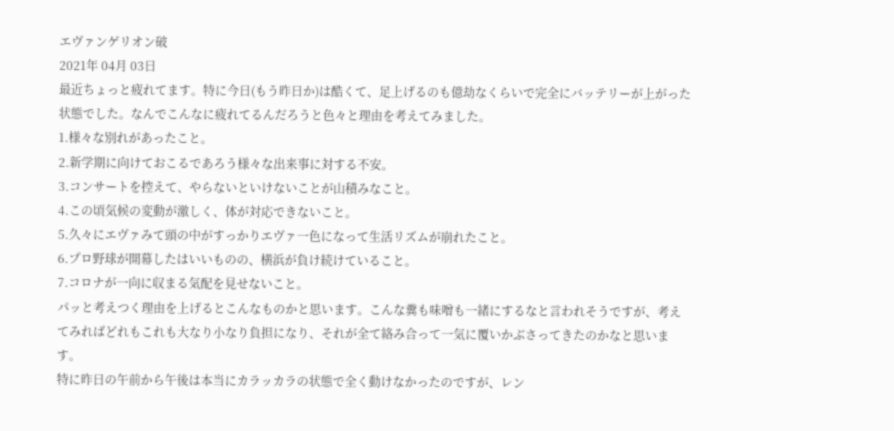エヴァンゲリオン破
2021年 04月 03日
最近ちょっと疲れてます。特に今日(もう昨日か)は酷くて、足上げるのも億劫なくらいで完全にバッテリーが上がった状態でした。なんでこんなに疲れてるんだろうと色々と理由を考えてみました。
1.様々な別れがあったこと。
2.新学期に向けておこるであろう様々な出来事に対する不安。
3.コンサートを控えて、やらないといけないことが山積みなこと。
4.この頃気候の変動が激しく、体が対応できないこと。
5.久々にエヴァみて頭の中がすっかりエヴァ一色になって生活リズムが崩れたこと。
6.プロ野球が開幕したはいいものの、横浜が負け続けていること。
7.コロナが一向に収まる気配を見せないこと。
パッと考えつく理由を上げるとこんなものかと思います。こんな糞も味噌も一緒にするなと言われそうですが、考えてみればどれもこれも大なり小なり負担になり、それが全て絡み合って一気に覆いかぶさってきたのかなと思います。
特に昨日の午前から午後は本当にカラッカラの状態で全く動けなかったのですが、レン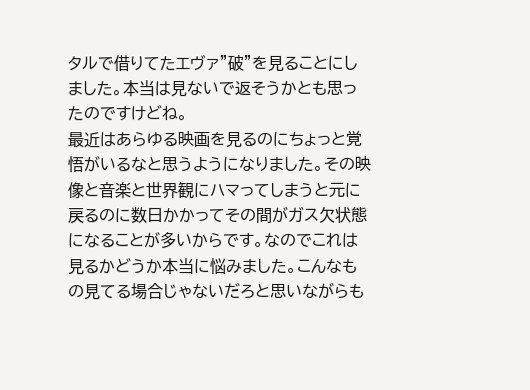タルで借りてたエヴァ”破”を見ることにしました。本当は見ないで返そうかとも思ったのですけどね。
最近はあらゆる映画を見るのにちょっと覚悟がいるなと思うようになりました。その映像と音楽と世界観にハマってしまうと元に戻るのに数日かかってその間がガス欠状態になることが多いからです。なのでこれは見るかどうか本当に悩みました。こんなもの見てる場合じゃないだろと思いながらも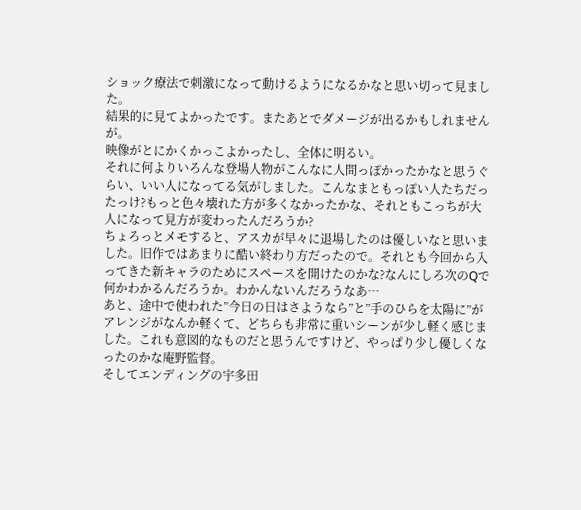ショック療法で刺激になって動けるようになるかなと思い切って見ました。
結果的に見てよかったです。またあとでダメージが出るかもしれませんが。
映像がとにかくかっこよかったし、全体に明るい。
それに何よりいろんな登場人物がこんなに人間っぽかったかなと思うぐらい、いい人になってる気がしました。こんなまともっぽい人たちだったっけ?もっと色々壊れた方が多くなかったかな、それともこっちが大人になって見方が変わったんだろうか?
ちょろっとメモすると、アスカが早々に退場したのは優しいなと思いました。旧作ではあまりに酷い終わり方だったので。それとも今回から入ってきた新キャラのためにスペースを開けたのかな?なんにしろ次のQで何かわかるんだろうか。わかんないんだろうなあ…
あと、途中で使われた”今日の日はさようなら”と”手のひらを太陽に”がアレンジがなんか軽くて、どちらも非常に重いシーンが少し軽く感じました。これも意図的なものだと思うんですけど、やっぱり少し優しくなったのかな庵野監督。
そしてエンディングの宇多田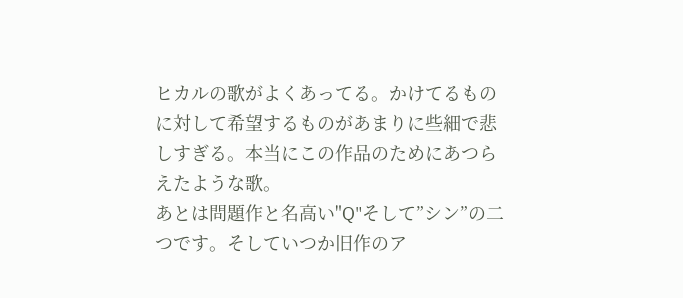ヒカルの歌がよくあってる。かけてるものに対して希望するものがあまりに些細で悲しすぎる。本当にこの作品のためにあつらえたような歌。
あとは問題作と名高い"Q"そして”シン”の二つです。そしていつか旧作のア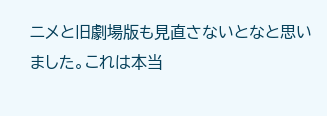ニメと旧劇場版も見直さないとなと思いました。これは本当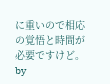に重いので相応の覚悟と時間が必要ですけど。
by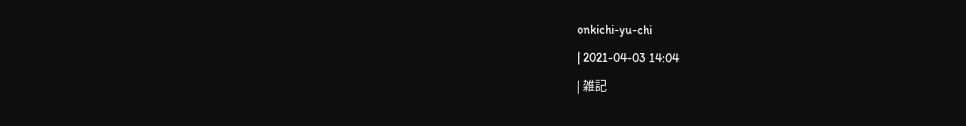onkichi-yu-chi
| 2021-04-03 14:04
| 雑記